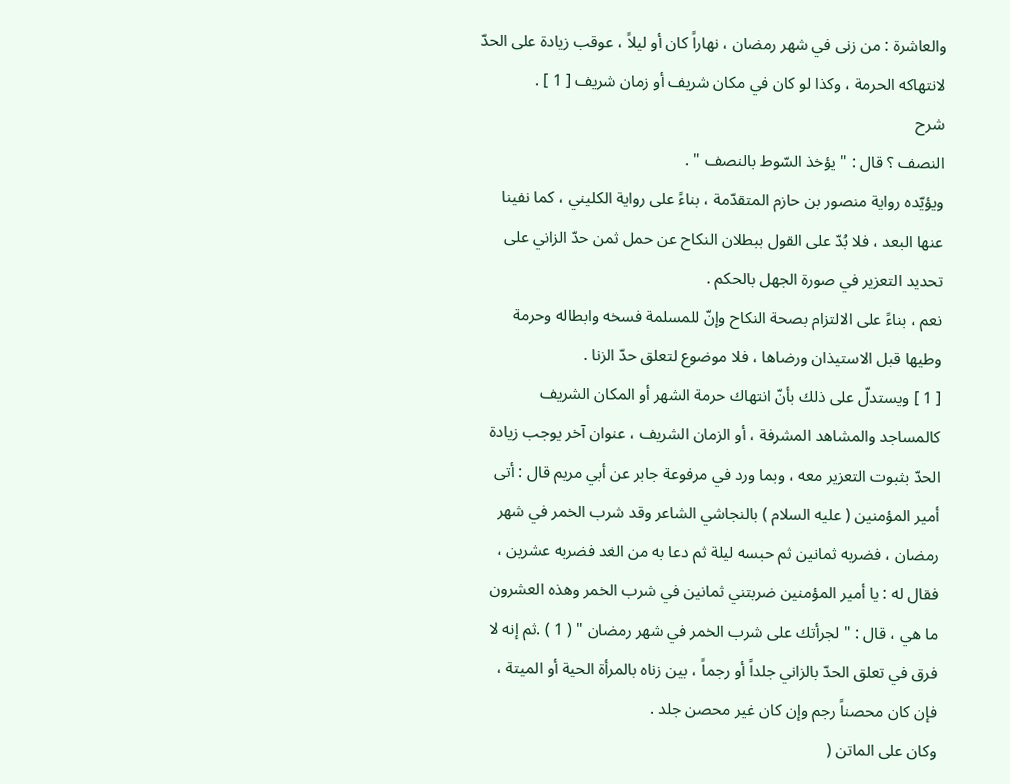والعاشرة : من زنى في شهر رمضان ، نهاراً كان أو ليلاً ، عوقب زيادة على الحدّ
لانتهاكه الحرمة ، وكذا لو كان في مكان شريف أو زمان شريف [ 1 ] .
شرح
النصف ؟ قال : " يؤخذ السّوط بالنصف " .
ويؤيّده رواية منصور بن حازم المتقدّمة ، بناءً على رواية الكليني ، كما نفينا عنها البعد ، فلا بُدّ على القول ببطلان النكاح عن حمل ثمن حدّ الزاني على تحديد التعزير في صورة الجهل بالحكم .
نعم ، بناءً على الالتزام بصحة النكاح وإنّ للمسلمة فسخه وابطاله وحرمة وطيها قبل الاستيذان ورضاها ، فلا موضوع لتعلق حدّ الزنا .
[ 1 ] ويستدلّ على ذلك بأنّ انتهاك حرمة الشهر أو المكان الشريف كالمساجد والمشاهد المشرفة ، أو الزمان الشريف ، عنوان آخر يوجب زيادة الحدّ بثبوت التعزير معه ، وبما ورد في مرفوعة جابر عن أبي مريم قال : أتى أمير المؤمنين ( عليه السلام ) بالنجاشي الشاعر وقد شرب الخمر في شهر رمضان ، فضربه ثمانين ثم حبسه ليلة ثم دعا به من الغد فضربه عشرين ، فقال له : يا أمير المؤمنين ضربتني ثمانين في شرب الخمر وهذه العشرون ما هي ، قال : " لجرأتك على شرب الخمر في شهر رمضان " ( 1 ) .ثم إنه لا فرق في تعلق الحدّ بالزاني جلداً أو رجماً ، بين زناه بالمرأة الحية أو الميتة ، فإن كان محصناً رجم وإن كان غير محصن جلد .
وكان على الماتن (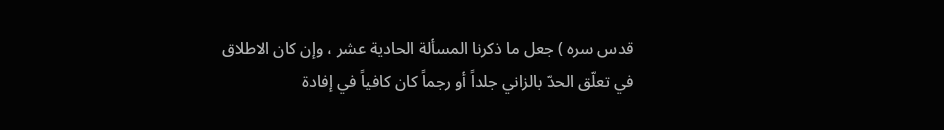قدس سره ) جعل ما ذكرنا المسألة الحادية عشر ، وإن كان الاطلاق في تعلّق الحدّ بالزاني جلداً أو رجماً كان كافياً في إفادة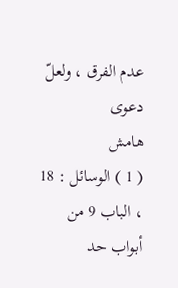عدم الفرق ، ولعلّ دعوى
هامش
( 1 ) الوسائل : 18 ، الباب 9 من أبواب حد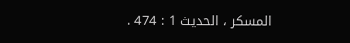المسكر ، الحديث 1 : 474 .